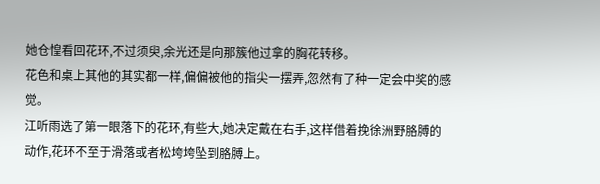她仓惶看回花环,不过须臾,余光还是向那簇他过拿的胸花转移。
花色和桌上其他的其实都一样,偏偏被他的指尖一摆弄,忽然有了种一定会中奖的感觉。
江听雨选了第一眼落下的花环,有些大,她决定戴在右手,这样借着挽徐洲野胳膊的动作,花环不至于滑落或者松垮垮坠到胳膊上。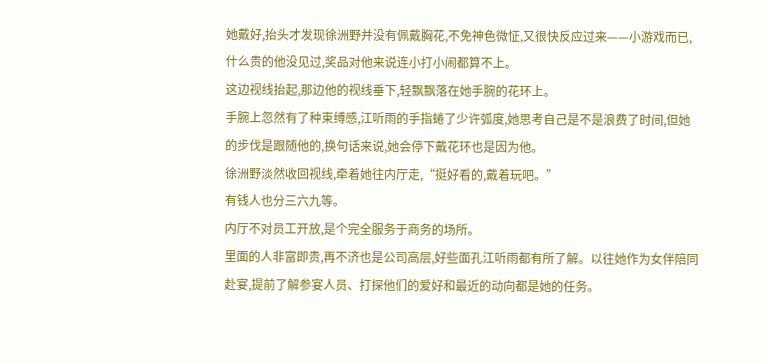她戴好,抬头才发现徐洲野并没有佩戴胸花,不免神色微怔,又很快反应过来——小游戏而已,什么贵的他没见过,奖品对他来说连小打小闹都算不上。
这边视线抬起,那边他的视线垂下,轻飘飘落在她手腕的花环上。
手腕上忽然有了种束缚感,江听雨的手指蜷了少许弧度,她思考自己是不是浪费了时间,但她的步伐是跟随他的,换句话来说,她会停下戴花环也是因为他。
徐洲野淡然收回视线,牵着她往内厅走,“挺好看的,戴着玩吧。”
有钱人也分三六九等。
内厅不对员工开放,是个完全服务于商务的场所。
里面的人非富即贵,再不济也是公司高层,好些面孔江听雨都有所了解。以往她作为女伴陪同赴宴,提前了解参宴人员、打探他们的爱好和最近的动向都是她的任务。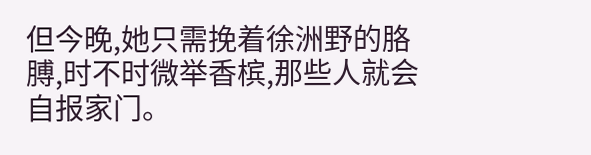但今晚,她只需挽着徐洲野的胳膊,时不时微举香槟,那些人就会自报家门。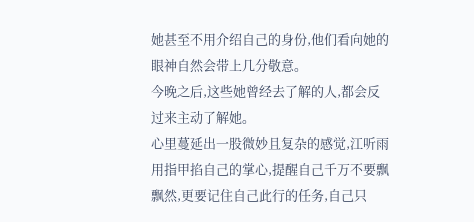她甚至不用介绍自己的身份,他们看向她的眼神自然会带上几分敬意。
今晚之后,这些她曾经去了解的人,都会反过来主动了解她。
心里蔓延出一股微妙且复杂的感觉,江听雨用指甲掐自己的掌心,提醒自己千万不要飘飘然,更要记住自己此行的任务,自己只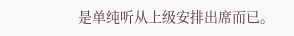是单纯听从上级安排出席而已。